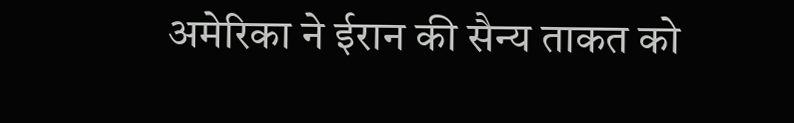अमेरिका ने ईरान की सैन्य ताकत को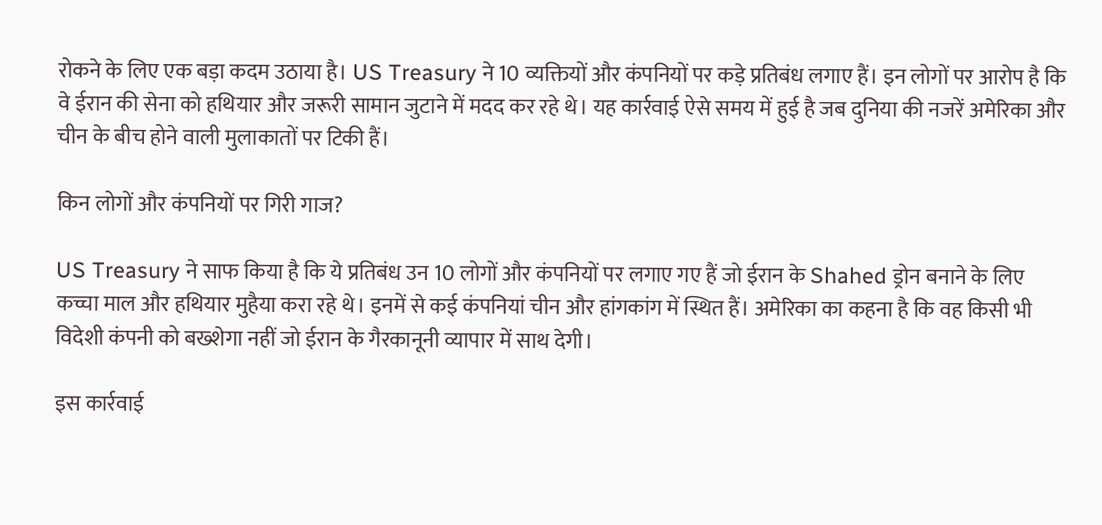रोकने के लिए एक बड़ा कदम उठाया है। US Treasury ने 10 व्यक्तियों और कंपनियों पर कड़े प्रतिबंध लगाए हैं। इन लोगों पर आरोप है कि वे ईरान की सेना को हथियार और जरूरी सामान जुटाने में मदद कर रहे थे। यह कार्रवाई ऐसे समय में हुई है जब दुनिया की नजरें अमेरिका और चीन के बीच होने वाली मुलाकातों पर टिकी हैं।

किन लोगों और कंपनियों पर गिरी गाज?

US Treasury ने साफ किया है कि ये प्रतिबंध उन 10 लोगों और कंपनियों पर लगाए गए हैं जो ईरान के Shahed ड्रोन बनाने के लिए कच्चा माल और हथियार मुहैया करा रहे थे। इनमें से कई कंपनियां चीन और हांगकांग में स्थित हैं। अमेरिका का कहना है कि वह किसी भी विदेशी कंपनी को बख्शेगा नहीं जो ईरान के गैरकानूनी व्यापार में साथ देगी।

इस कार्रवाई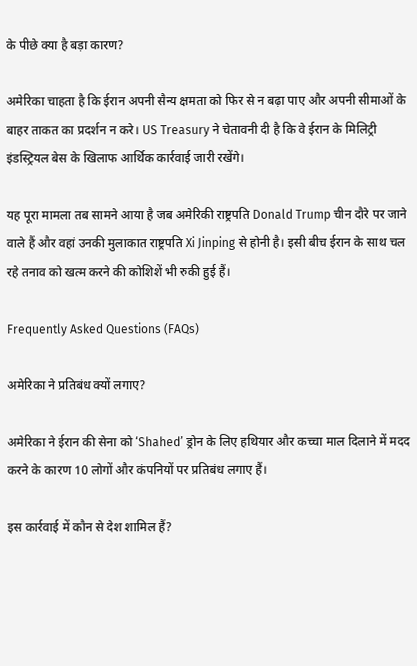के पीछे क्या है बड़ा कारण?

अमेरिका चाहता है कि ईरान अपनी सैन्य क्षमता को फिर से न बढ़ा पाए और अपनी सीमाओं के बाहर ताकत का प्रदर्शन न करे। US Treasury ने चेतावनी दी है कि वे ईरान के मिलिट्री इंडस्ट्रियल बेस के खिलाफ आर्थिक कार्रवाई जारी रखेंगे।

यह पूरा मामला तब सामने आया है जब अमेरिकी राष्ट्रपति Donald Trump चीन दौरे पर जाने वाले हैं और वहां उनकी मुलाकात राष्ट्रपति Xi Jinping से होनी है। इसी बीच ईरान के साथ चल रहे तनाव को खत्म करने की कोशिशें भी रुकी हुई हैं।

Frequently Asked Questions (FAQs)

अमेरिका ने प्रतिबंध क्यों लगाए?

अमेरिका ने ईरान की सेना को ‘Shahed’ ड्रोन के लिए हथियार और कच्चा माल दिलाने में मदद करने के कारण 10 लोगों और कंपनियों पर प्रतिबंध लगाए हैं।

इस कार्रवाई में कौन से देश शामिल हैं?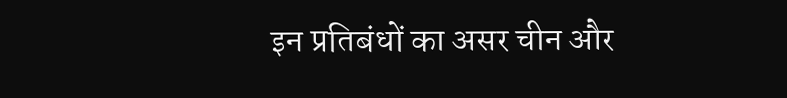इन प्रतिबंधों का असर चीन और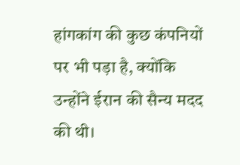हांगकांग की कुछ कंपनियों पर भी पड़ा है, क्योंकि उन्होंने ईरान की सैन्य मदद की थी।